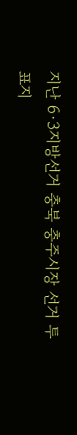지난 6·3지방선거 충북 충주시장 선거 투표지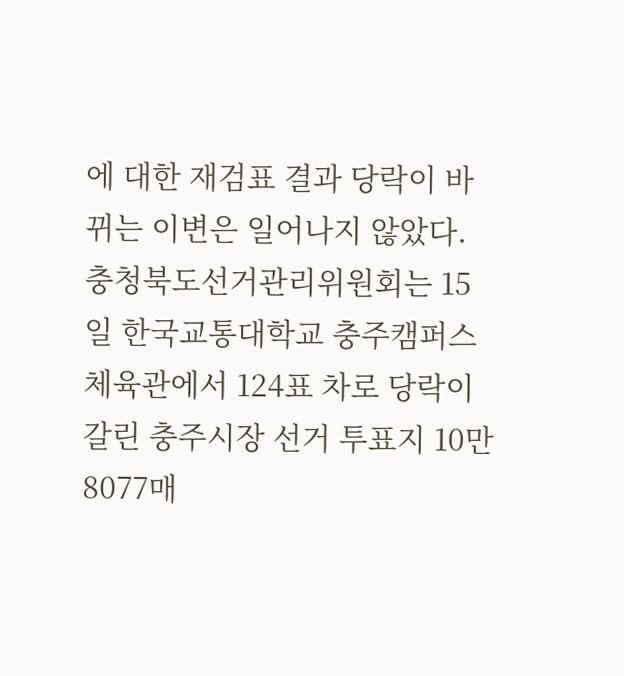에 대한 재검표 결과 당락이 바뀌는 이변은 일어나지 않았다. 충청북도선거관리위원회는 15일 한국교통대학교 충주캠퍼스 체육관에서 124표 차로 당락이 갈린 충주시장 선거 투표지 10만8077매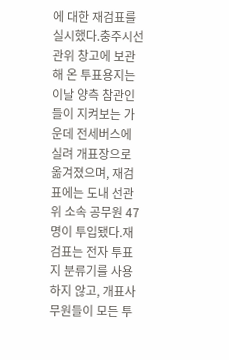에 대한 재검표를 실시했다.충주시선관위 창고에 보관해 온 투표용지는 이날 양측 참관인들이 지켜보는 가운데 전세버스에 실려 개표장으로 옮겨졌으며, 재검표에는 도내 선관위 소속 공무원 47명이 투입됐다.재검표는 전자 투표지 분류기를 사용하지 않고, 개표사무원들이 모든 투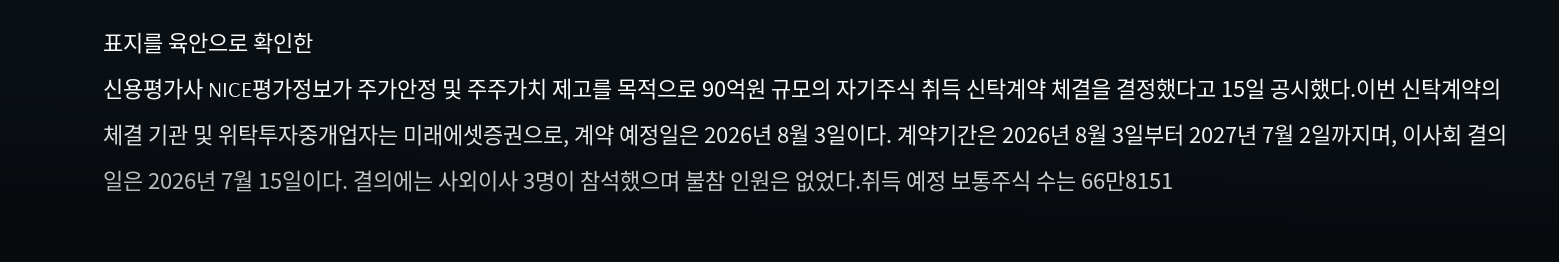표지를 육안으로 확인한
신용평가사 NICE평가정보가 주가안정 및 주주가치 제고를 목적으로 90억원 규모의 자기주식 취득 신탁계약 체결을 결정했다고 15일 공시했다.이번 신탁계약의 체결 기관 및 위탁투자중개업자는 미래에셋증권으로, 계약 예정일은 2026년 8월 3일이다. 계약기간은 2026년 8월 3일부터 2027년 7월 2일까지며, 이사회 결의일은 2026년 7월 15일이다. 결의에는 사외이사 3명이 참석했으며 불참 인원은 없었다.취득 예정 보통주식 수는 66만8151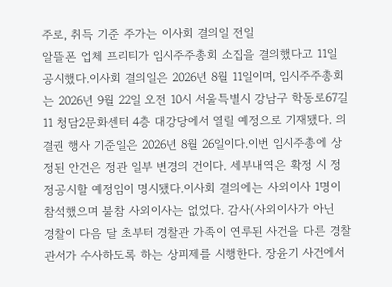주로, 취득 기준 주가는 이사회 결의일 전일
알뜰폰 업체 프리티가 임시주주총회 소집을 결의했다고 11일 공시했다.이사회 결의일은 2026년 8월 11일이며, 임시주주총회는 2026년 9월 22일 오전 10시 서울특별시 강남구 학동로67길 11 청담2문화센터 4층 대강당에서 열릴 예정으로 기재됐다. 의결권 행사 기준일은 2026년 8월 26일이다.이번 임시주총에 상정된 안건은 정관 일부 변경의 건이다. 세부내역은 확정 시 정정공시할 예정임이 명시됐다.이사회 결의에는 사외이사 1명이 참석했으며 불참 사외이사는 없었다. 감사(사외이사가 아닌
경찰이 다음 달 초부터 경찰관 가족이 연루된 사건을 다른 경찰관서가 수사하도록 하는 상피제를 시행한다. 장윤기 사건에서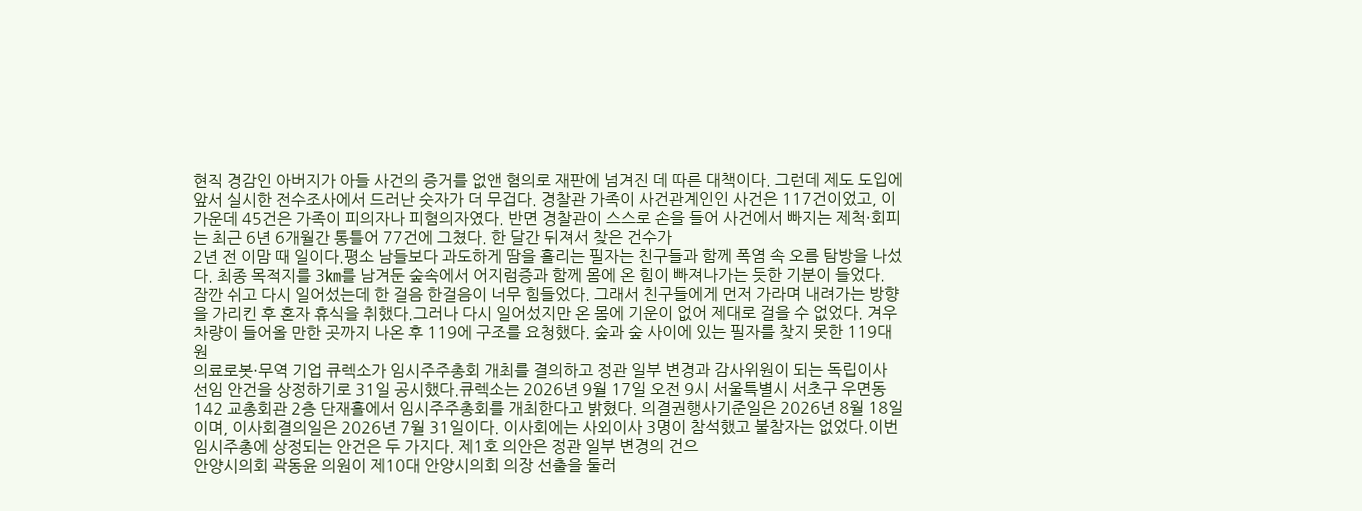현직 경감인 아버지가 아들 사건의 증거를 없앤 혐의로 재판에 넘겨진 데 따른 대책이다. 그런데 제도 도입에 앞서 실시한 전수조사에서 드러난 숫자가 더 무겁다. 경찰관 가족이 사건관계인인 사건은 117건이었고, 이 가운데 45건은 가족이 피의자나 피혐의자였다. 반면 경찰관이 스스로 손을 들어 사건에서 빠지는 제척·회피는 최근 6년 6개월간 통틀어 77건에 그쳤다. 한 달간 뒤져서 찾은 건수가
2년 전 이맘 때 일이다.평소 남들보다 과도하게 땀을 흘리는 필자는 친구들과 함께 폭염 속 오름 탐방을 나섰다. 최종 목적지를 3㎞를 남겨둔 숲속에서 어지럼증과 함께 몸에 온 힘이 빠져나가는 듯한 기분이 들었다. 잠깐 쉬고 다시 일어섰는데 한 걸음 한걸음이 너무 힘들었다. 그래서 친구들에게 먼저 가라며 내려가는 방향을 가리킨 후 혼자 휴식을 취했다.그러나 다시 일어섰지만 온 몸에 기운이 없어 제대로 걸을 수 없었다. 겨우 차량이 들어올 만한 곳까지 나온 후 119에 구조를 요청했다. 숲과 숲 사이에 있는 필자를 찾지 못한 119대원
의료로봇·무역 기업 큐렉소가 임시주주총회 개최를 결의하고 정관 일부 변경과 감사위원이 되는 독립이사 선임 안건을 상정하기로 31일 공시했다.큐렉소는 2026년 9월 17일 오전 9시 서울특별시 서초구 우면동 142 교총회관 2층 단재홀에서 임시주주총회를 개최한다고 밝혔다. 의결권행사기준일은 2026년 8월 18일이며, 이사회결의일은 2026년 7월 31일이다. 이사회에는 사외이사 3명이 참석했고 불참자는 없었다.이번 임시주총에 상정되는 안건은 두 가지다. 제1호 의안은 정관 일부 변경의 건으
안양시의회 곽동윤 의원이 제10대 안양시의회 의장 선출을 둘러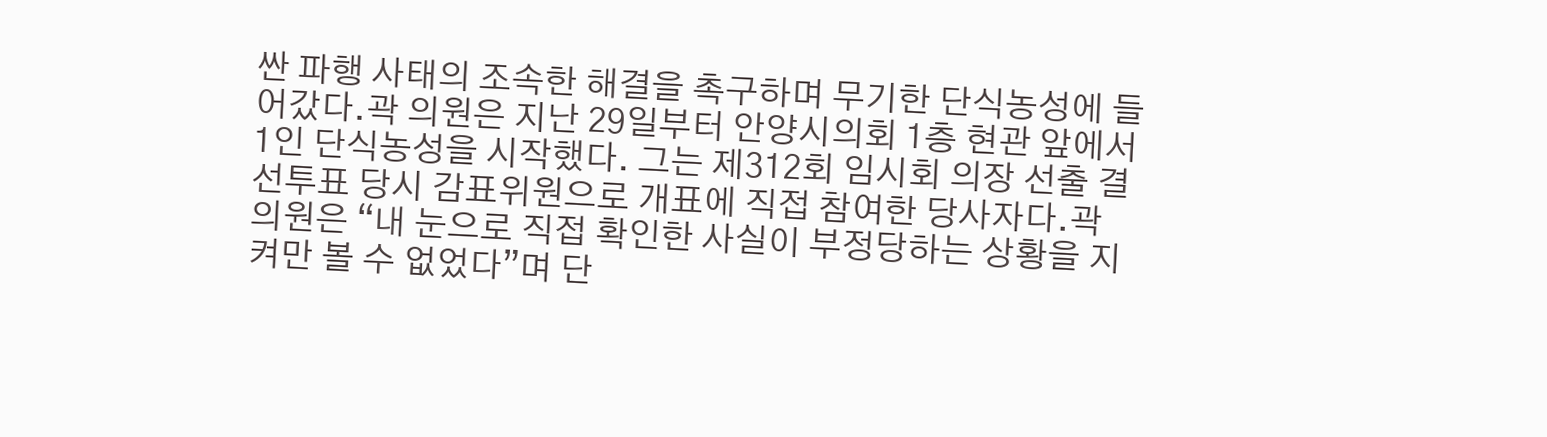싼 파행 사태의 조속한 해결을 촉구하며 무기한 단식농성에 들어갔다.곽 의원은 지난 29일부터 안양시의회 1층 현관 앞에서 1인 단식농성을 시작했다. 그는 제312회 임시회 의장 선출 결선투표 당시 감표위원으로 개표에 직접 참여한 당사자다.곽 의원은 “내 눈으로 직접 확인한 사실이 부정당하는 상황을 지켜만 볼 수 없었다”며 단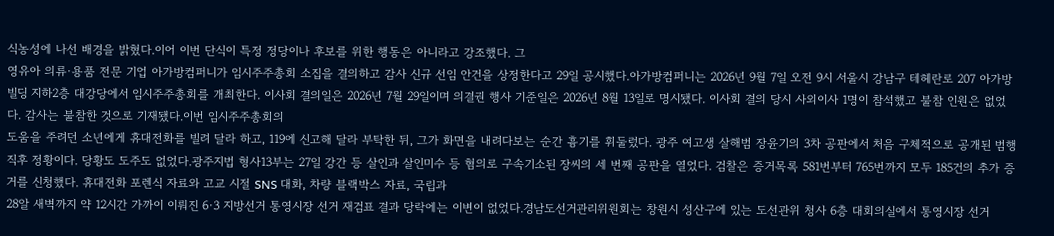식농성에 나선 배경을 밝혔다.이어 이번 단식이 특정 정당이나 후보를 위한 행동은 아니라고 강조했다. 그
영유아 의류·용품 전문 기업 아가방컴퍼니가 임시주주총회 소집을 결의하고 감사 신규 선임 안건을 상정한다고 29일 공시했다.아가방컴퍼니는 2026년 9월 7일 오전 9시 서울시 강남구 테헤란로 207 아가방빌딩 지하2층 대강당에서 임시주주총회를 개최한다. 이사회 결의일은 2026년 7월 29일이며 의결권 행사 기준일은 2026년 8월 13일로 명시됐다. 이사회 결의 당시 사외이사 1명이 참석했고 불참 인원은 없었다. 감사는 불참한 것으로 기재됐다.이번 임시주주총회의
도움을 주려던 소년에게 휴대전화를 빌려 달라 하고, 119에 신고해 달라 부탁한 뒤, 그가 화면을 내려다보는 순간 흉기를 휘둘렀다. 광주 여고생 살해범 장윤기의 3차 공판에서 처음 구체적으로 공개된 범행 직후 정황이다. 당황도 도주도 없었다.광주지법 형사13부는 27일 강간 등 살인과 살인미수 등 혐의로 구속기소된 장씨의 세 번째 공판을 열었다. 검찰은 증거목록 581번부터 765번까지 모두 185건의 추가 증거를 신청했다. 휴대전화 포렌식 자료와 고교 시절 SNS 대화, 차량 블랙박스 자료, 국립과
28알 새벽까지 약 12시간 가까이 이뤄진 6·3 지방선거 통영시장 선거 재검표 결과 당락에는 이변이 없었다.경남도선거관리위원회는 창원시 성산구에 있는 도선관위 청사 6층 대회의실에서 통영시장 선거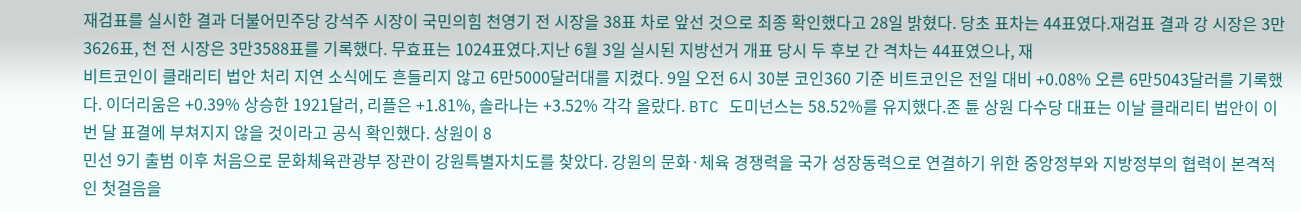재검표를 실시한 결과 더불어민주당 강석주 시장이 국민의힘 천영기 전 시장을 38표 차로 앞선 것으로 최종 확인했다고 28일 밝혔다. 당초 표차는 44표였다.재검표 결과 강 시장은 3만3626표, 천 전 시장은 3만3588표를 기록했다. 무효표는 1024표였다.지난 6월 3일 실시된 지방선거 개표 당시 두 후보 간 격차는 44표였으나, 재
비트코인이 클래리티 법안 처리 지연 소식에도 흔들리지 않고 6만5000달러대를 지켰다. 9일 오전 6시 30분 코인360 기준 비트코인은 전일 대비 +0.08% 오른 6만5043달러를 기록했다. 이더리움은 +0.39% 상승한 1921달러, 리플은 +1.81%, 솔라나는 +3.52% 각각 올랐다. BTC 도미넌스는 58.52%를 유지했다.존 튠 상원 다수당 대표는 이날 클래리티 법안이 이번 달 표결에 부쳐지지 않을 것이라고 공식 확인했다. 상원이 8
민선 9기 출범 이후 처음으로 문화체육관광부 장관이 강원특별자치도를 찾았다. 강원의 문화·체육 경쟁력을 국가 성장동력으로 연결하기 위한 중앙정부와 지방정부의 협력이 본격적인 첫걸음을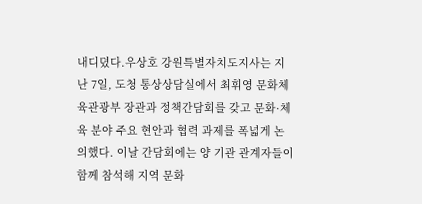내디뎠다.우상호 강원특별자치도지사는 지난 7일, 도청 통상상담실에서 최휘영 문화체육관광부 장관과 정책간담회를 갖고 문화·체육 분야 주요 현안과 협력 과제를 폭넓게 논의했다. 이날 간담회에는 양 기관 관계자들이 함께 참석해 지역 문화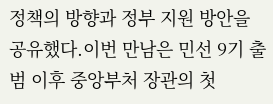정책의 방향과 정부 지원 방안을 공유했다.이번 만남은 민선 9기 출범 이후 중앙부처 장관의 첫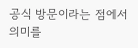공식 방문이라는 점에서 의미를